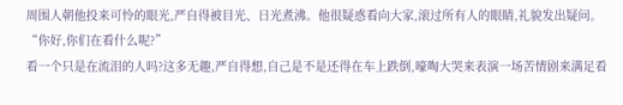周围人朝他投来可怜的眼光,严自得被目光、日光煮沸。他很疑惑看向大家,滚过所有人的眼睛,礼貌发出疑问。
“你好,你们在看什么呢?”
看一个只是在流泪的人吗?这多无趣,严自得想,自己是不是还得在车上跌倒,嚎啕大哭来表演一场苦情剧来满足看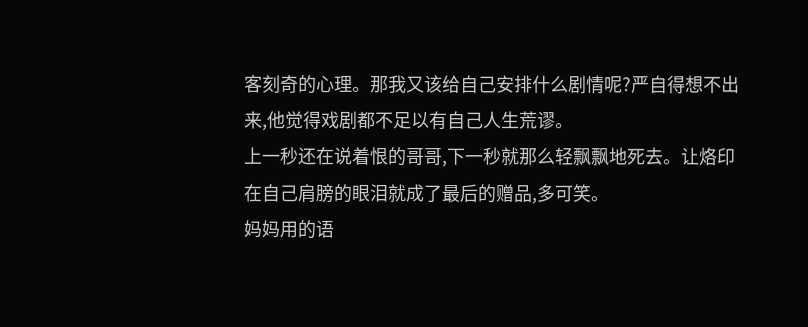客刻奇的心理。那我又该给自己安排什么剧情呢?严自得想不出来,他觉得戏剧都不足以有自己人生荒谬。
上一秒还在说着恨的哥哥,下一秒就那么轻飘飘地死去。让烙印在自己肩膀的眼泪就成了最后的赠品,多可笑。
妈妈用的语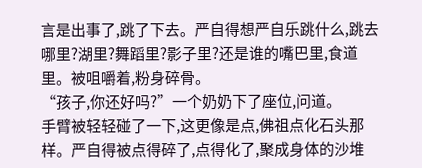言是出事了,跳了下去。严自得想严自乐跳什么,跳去哪里?湖里?舞蹈里?影子里?还是谁的嘴巴里,食道里。被咀嚼着,粉身碎骨。
“孩子,你还好吗?”一个奶奶下了座位,问道。
手臂被轻轻碰了一下,这更像是点,佛祖点化石头那样。严自得被点得碎了,点得化了,聚成身体的沙堆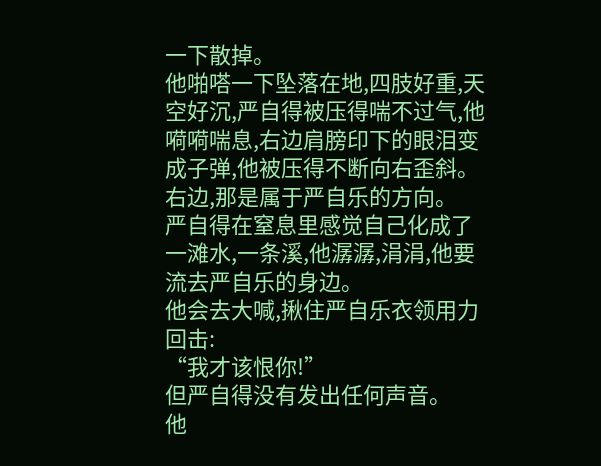一下散掉。
他啪嗒一下坠落在地,四肢好重,天空好沉,严自得被压得喘不过气,他嗬嗬喘息,右边肩膀印下的眼泪变成子弹,他被压得不断向右歪斜。右边,那是属于严自乐的方向。
严自得在窒息里感觉自己化成了一滩水,一条溪,他潺潺,涓涓,他要流去严自乐的身边。
他会去大喊,揪住严自乐衣领用力回击:
“我才该恨你!”
但严自得没有发出任何声音。
他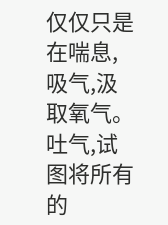仅仅只是在喘息,吸气,汲取氧气。吐气,试图将所有的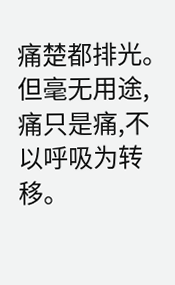痛楚都排光。但毫无用途,痛只是痛,不以呼吸为转移。